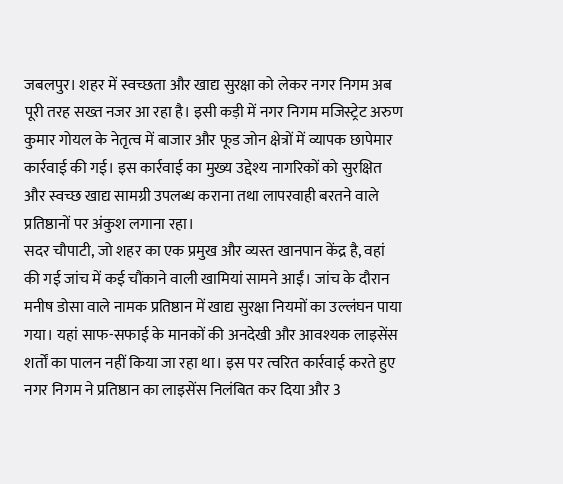जबलपुर। शहर में स्वच्छता और खाद्य सुरक्षा को लेकर नगर निगम अब पूरी तरह सख्त नजर आ रहा है। इसी कड़ी में नगर निगम मजिस्ट्रेट अरुण कुमार गोयल के नेतृत्व में बाजार और फूड जोन क्षेत्रों में व्यापक छापेमार कार्रवाई की गई। इस कार्रवाई का मुख्य उद्देश्य नागरिकों को सुरक्षित और स्वच्छ खाद्य सामग्री उपलब्ध कराना तथा लापरवाही बरतने वाले प्रतिष्ठानों पर अंकुश लगाना रहा।
सदर चौपाटी, जो शहर का एक प्रमुख और व्यस्त खानपान केंद्र है, वहां की गई जांच में कई चौंकाने वाली खामियां सामने आईं। जांच के दौरान मनीष डोसा वाले नामक प्रतिष्ठान में खाद्य सुरक्षा नियमों का उल्लंघन पाया गया। यहां साफ-सफाई के मानकों की अनदेखी और आवश्यक लाइसेंस शर्तों का पालन नहीं किया जा रहा था। इस पर त्वरित कार्रवाई करते हुए नगर निगम ने प्रतिष्ठान का लाइसेंस निलंबित कर दिया और 3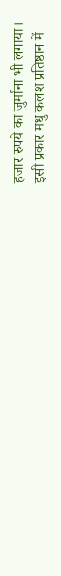हजार रुपये का जुर्माना भी लगाया।
इसी प्रकार मधु कलश प्रतिष्ठान में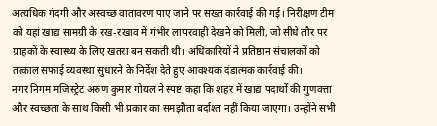अत्यधिक गंदगी और अस्वच्छ वातावरण पाए जाने पर सख्त कार्रवाई की गई। निरीक्षण टीम को यहां खाद्य सामग्री के रख-रखाव में गंभीर लापरवाही देखने को मिली, जो सीधे तौर पर ग्राहकों के स्वास्थ्य के लिए खतरा बन सकती थी। अधिकारियों ने प्रतिष्ठान संचालकों को तत्काल सफाई व्यवस्था सुधारने के निर्देश देते हुए आवश्यक दंडात्मक कार्रवाई की।
नगर निगम मजिस्ट्रेट अरुण कुमार गोयल ने स्पष्ट कहा कि शहर में खाद्य पदार्थों की गुणवत्ता और स्वच्छता के साथ किसी भी प्रकार का समझौता बर्दाश्त नहीं किया जाएगा। उन्होंने सभी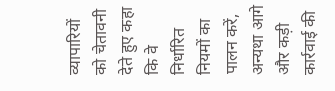व्यापारियों को चेतावनी देते हुए कहा कि वे निर्धारित नियमों का पालन करें, अन्यथा आगे और कड़ी कार्रवाई की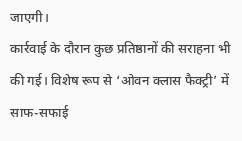जाएगी।
कार्रवाई के दौरान कुछ प्रतिष्ठानों की सराहना भी की गई। विशेष रूप से ‘ओवन क्लास फैक्ट्री’ में साफ-सफाई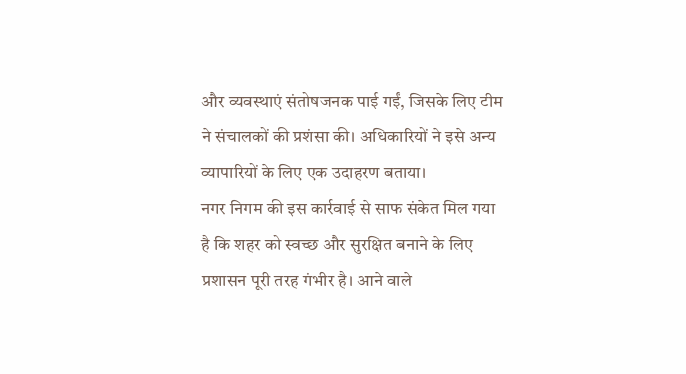और व्यवस्थाएं संतोषजनक पाई गईं, जिसके लिए टीम ने संचालकों की प्रशंसा की। अधिकारियों ने इसे अन्य व्यापारियों के लिए एक उदाहरण बताया।
नगर निगम की इस कार्रवाई से साफ संकेत मिल गया है कि शहर को स्वच्छ और सुरक्षित बनाने के लिए प्रशासन पूरी तरह गंभीर है। आने वाले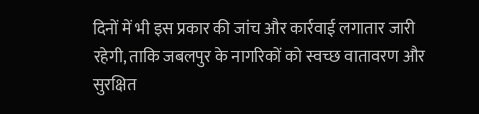दिनों में भी इस प्रकार की जांच और कार्रवाई लगातार जारी रहेगी, ताकि जबलपुर के नागरिकों को स्वच्छ वातावरण और सुरक्षित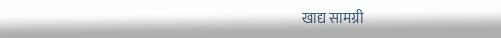खाद्य सामग्री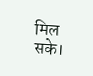मिल सके।